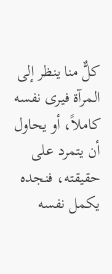كلٌّ منا ينظر إلى المرآة فيرى نفسه كاملاً، أو يحاول أن يتمرد على حقيقته، فنجده يكمل نفسه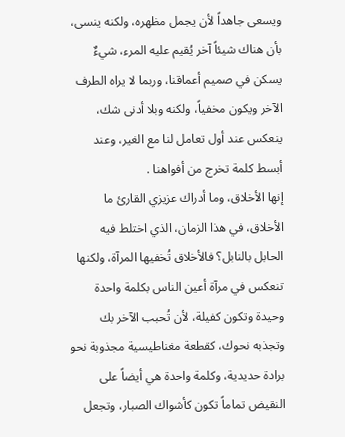ويسعى جاهداً لأن يجمل مظهره، ولكنه ينسى، بأن هناك شيئاً آخر يُقيم عليه المرء، شيءٌ يسكن في صميم أعماقنا، وربما لا يراه الطرف الآخر ويكون مخفياً، ولكنه وبلا أدنى شك، ينعكس عند أول تعامل لنا مع الغير، وعند أبسط كلمة تخرج من أفواهنا .
إنها الأخلاق، وما أدراك عزيزي القارئ ما الأخلاق، في هذا الزمان، الذي اختلط فيه الحابل بالنابل؟ فالأخلاق تُخفيها المرآة، ولكنها تنعكس في مرآة أعين الناس بكلمة واحدة وحيدة وتكون كفيلة، لأن تُحبب الآخر بك وتجذبه نحوك، كقطعة مغناطيسية مجذوبة نحو برادة حديدية، وكلمة واحدة هي أيضاً على النقيض تماماً تكون كأشواك الصبار، وتجعل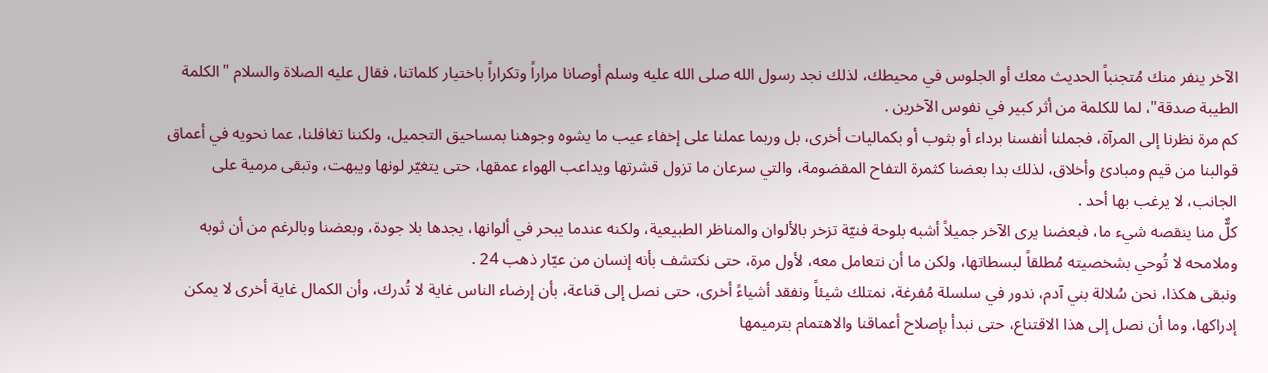الآخر ينفر منك مُتجنباً الحديث معك أو الجلوس في محيطك، لذلك نجد رسول الله صلى الله عليه وسلم أوصانا مراراً وتكراراً باختيار كلماتنا، فقال عليه الصلاة والسلام "الكلمة الطيبة صدقة"، لما للكلمة من أثر كبير في نفوس الآخرين .
كم مرة نظرنا إلى المرآة، فجملنا أنفسنا برداء أو بثوب أو بكماليات أخرى، بل وربما عملنا على إخفاء عيب ما يشوه وجوهنا بمساحيق التجميل، ولكننا تغافلنا، عما نحويه في أعماق قوالبنا من قيم ومبادئ وأخلاق، لذلك بدا بعضنا كثمرة التفاح المقضومة، والتي سرعان ما تزول قشرتها ويداعب الهواء عمقها، حتى يتغيّر لونها ويبهت، وتبقى مرمية على الجانب، لا يرغب بها أحد .
كلٌّ منا ينقصه شيء ما، فبعضنا يرى الآخر جميلاً أشبه بلوحة فنيّة تزخر بالألوان والمناظر الطبيعية، ولكنه عندما يبحر في ألوانها، يجدها بلا جودة، وبعضنا وبالرغم من أن ثوبه وملامحه لا تُوحي بشخصيته مُطلقاً لبسطاتها، ولكن ما أن نتعامل معه، لأول مرة، حتى نكتشف بأنه إنسان من عيّار ذهب 24 .
ونبقى هكذا، نحن سُلالة بني آدم، ندور في سلسلة مُفرغة، نمتلك شيئاً ونفقد أشياءً أخرى، حتى نصل إلى قناعة، بأن إرضاء الناس غاية لا تُدرك، وأن الكمال غاية أخرى لا يمكن إدراكها، وما أن نصل إلى هذا الاقتناع، حتى نبدأ بإصلاح أعماقنا والاهتمام بترميمها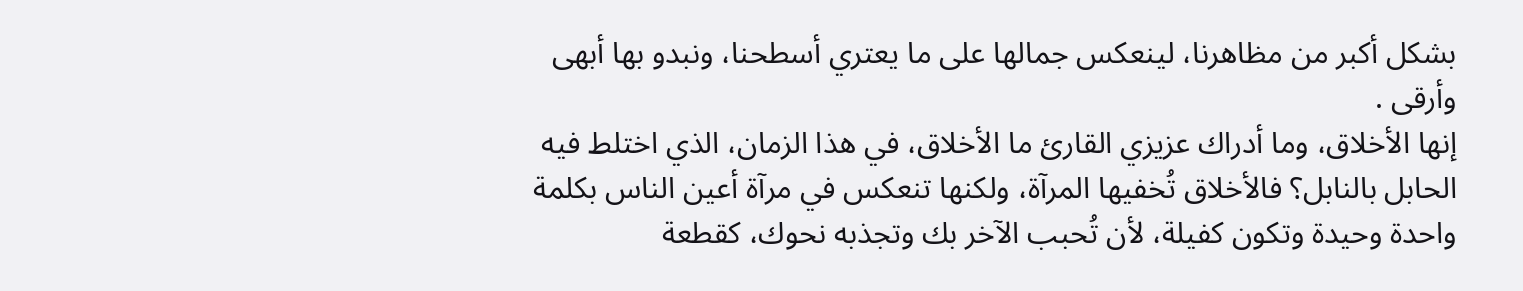بشكل أكبر من مظاهرنا، لينعكس جمالها على ما يعتري أسطحنا، ونبدو بها أبهى وأرقى .
إنها الأخلاق، وما أدراك عزيزي القارئ ما الأخلاق، في هذا الزمان، الذي اختلط فيه الحابل بالنابل؟ فالأخلاق تُخفيها المرآة، ولكنها تنعكس في مرآة أعين الناس بكلمة واحدة وحيدة وتكون كفيلة، لأن تُحبب الآخر بك وتجذبه نحوك، كقطعة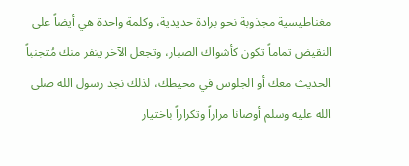مغناطيسية مجذوبة نحو برادة حديدية، وكلمة واحدة هي أيضاً على النقيض تماماً تكون كأشواك الصبار، وتجعل الآخر ينفر منك مُتجنباً الحديث معك أو الجلوس في محيطك، لذلك نجد رسول الله صلى الله عليه وسلم أوصانا مراراً وتكراراً باختيار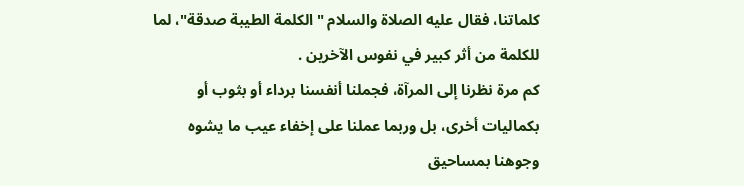كلماتنا، فقال عليه الصلاة والسلام "الكلمة الطيبة صدقة"، لما للكلمة من أثر كبير في نفوس الآخرين .
كم مرة نظرنا إلى المرآة، فجملنا أنفسنا برداء أو بثوب أو بكماليات أخرى، بل وربما عملنا على إخفاء عيب ما يشوه وجوهنا بمساحيق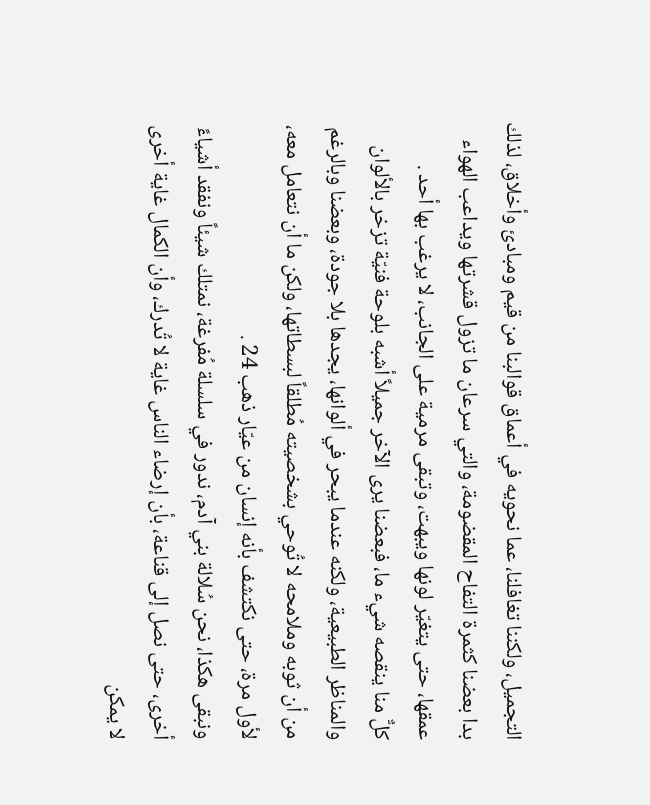التجميل، ولكننا تغافلنا، عما نحويه في أعماق قوالبنا من قيم ومبادئ وأخلاق، لذلك بدا بعضنا كثمرة التفاح المقضومة، والتي سرعان ما تزول قشرتها ويداعب الهواء عمقها، حتى يتغيّر لونها ويبهت، وتبقى مرمية على الجانب، لا يرغب بها أحد .
كلٌّ منا ينقصه شيء ما، فبعضنا يرى الآخر جميلاً أشبه بلوحة فنيّة تزخر بالألوان والمناظر الطبيعية، ولكنه عندما يبحر في ألوانها، يجدها بلا جودة، وبعضنا وبالرغم من أن ثوبه وملامحه لا تُوحي بشخصيته مُطلقاً لبسطاتها، ولكن ما أن نتعامل معه، لأول مرة، حتى نكتشف بأنه إنسان من عيّار ذهب 24 .
ونبقى هكذا، نحن سُلالة بني آدم، ندور في سلسلة مُفرغة، نمتلك شيئاً ونفقد أشياءً أخرى، حتى نصل إلى قناعة، بأن إرضاء الناس غاية لا تُدرك، وأن الكمال غاية أخرى لا يمكن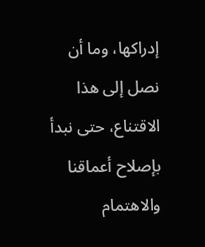إدراكها، وما أن نصل إلى هذا الاقتناع، حتى نبدأ بإصلاح أعماقنا والاهتمام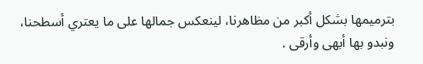بترميمها بشكل أكبر من مظاهرنا، لينعكس جمالها على ما يعتري أسطحنا، ونبدو بها أبهى وأرقى .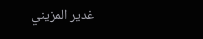غدير المزيني